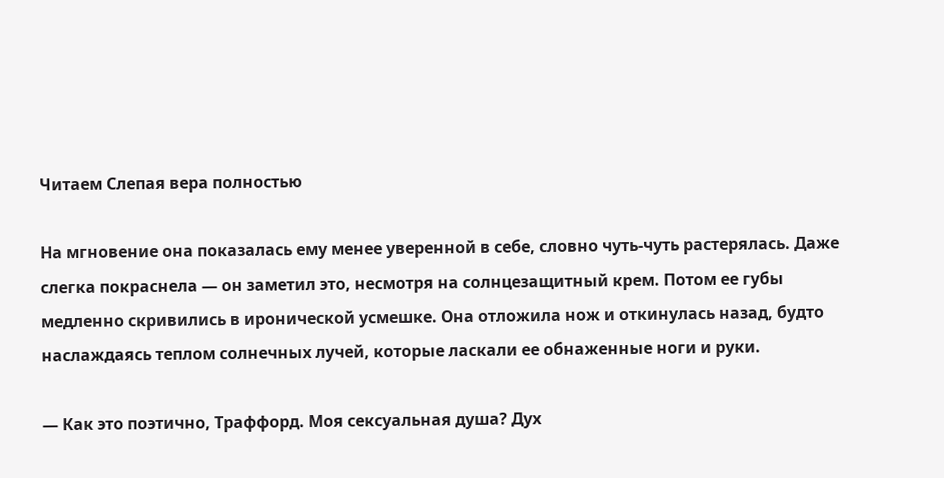Читаем Слепая вера полностью

На мгновение она показалась ему менее уверенной в себе, словно чуть-чуть растерялась. Даже слегка покраснела — он заметил это, несмотря на солнцезащитный крем. Потом ее губы медленно скривились в иронической усмешке. Она отложила нож и откинулась назад, будто наслаждаясь теплом солнечных лучей, которые ласкали ее обнаженные ноги и руки.

— Как это поэтично, Траффорд. Моя сексуальная душа? Дух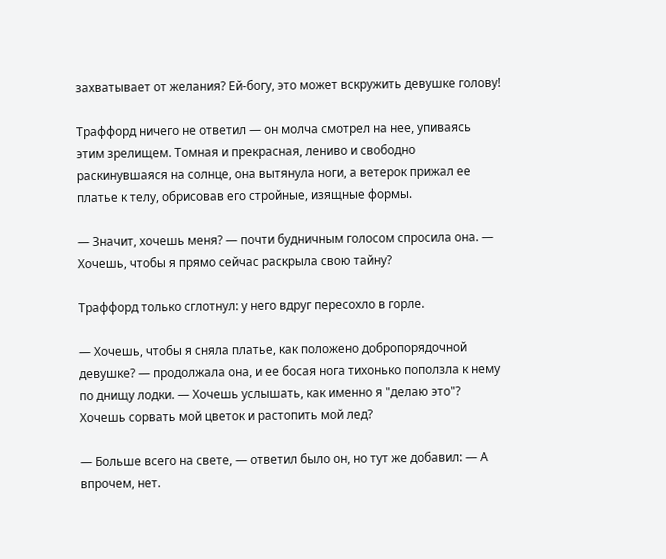захватывает от желания? Ей-богу, это может вскружить девушке голову!

Траффорд ничего не ответил — он молча смотрел на нее, упиваясь этим зрелищем. Томная и прекрасная, лениво и свободно раскинувшаяся на солнце, она вытянула ноги, а ветерок прижал ее платье к телу, обрисовав его стройные, изящные формы.

— Значит, хочешь меня? — почти будничным голосом спросила она. — Хочешь, чтобы я прямо сейчас раскрыла свою тайну?

Траффорд только сглотнул: у него вдруг пересохло в горле.

— Хочешь, чтобы я сняла платье, как положено добропорядочной девушке? — продолжала она, и ее босая нога тихонько поползла к нему по днищу лодки. — Хочешь услышать, как именно я "делаю это"? Хочешь сорвать мой цветок и растопить мой лед?

— Больше всего на свете, — ответил было он, но тут же добавил: — А впрочем, нет.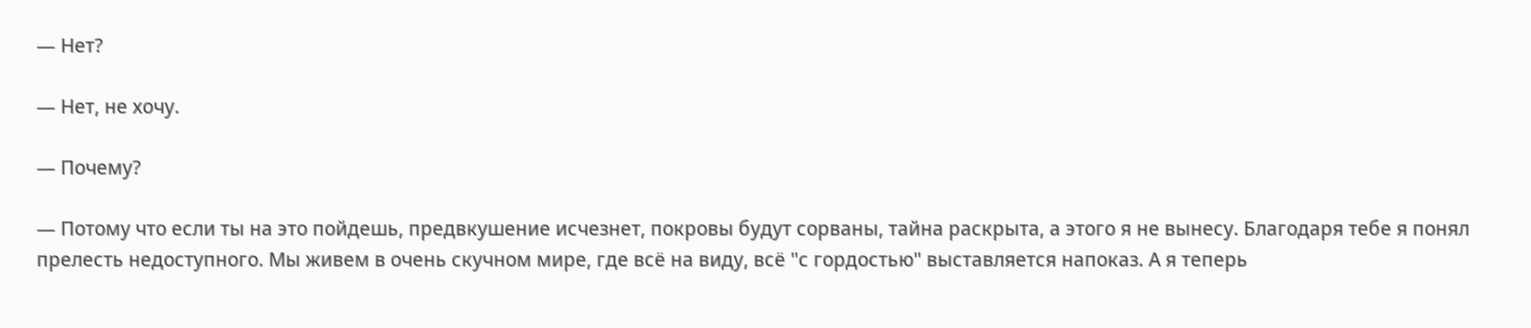— Нет?

— Нет, не хочу.

— Почему?

— Потому что если ты на это пойдешь, предвкушение исчезнет, покровы будут сорваны, тайна раскрыта, а этого я не вынесу. Благодаря тебе я понял прелесть недоступного. Мы живем в очень скучном мире, где всё на виду, всё "с гордостью" выставляется напоказ. А я теперь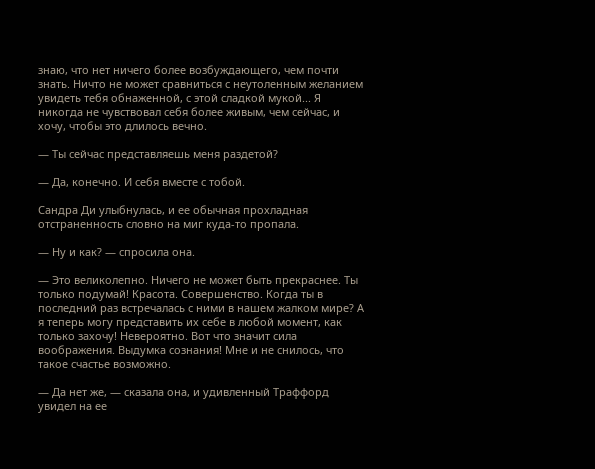знаю, что нет ничего более возбуждающего, чем почти знать. Ничто не может сравниться с неутоленным желанием увидеть тебя обнаженной, с этой сладкой мукой... Я никогда не чувствовал себя более живым, чем сейчас, и хочу, чтобы это длилось вечно.

— Ты сейчас представляешь меня раздетой?

— Да, конечно. И себя вместе с тобой.

Сандра Ди улыбнулась, и ее обычная прохладная отстраненность словно на миг куда-то пропала.

— Ну и как? — спросила она.

— Это великолепно. Ничего не может быть прекраснее. Ты только подумай! Красота. Совершенство. Когда ты в последний раз встречалась с ними в нашем жалком мире? А я теперь могу представить их себе в любой момент, как только захочу! Невероятно. Вот что значит сила воображения. Выдумка сознания! Мне и не снилось, что такое счастье возможно.

— Да нет же, — сказала она, и удивленный Траффорд увидел на ее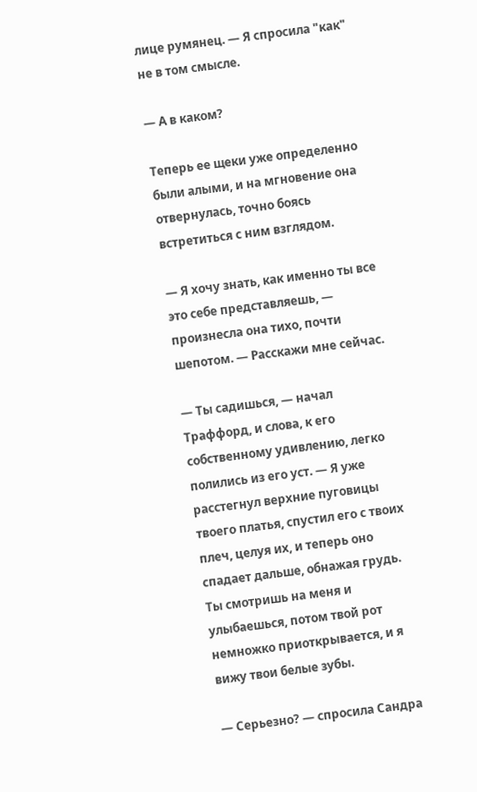лице румянец. — Я спросила "как" не в том смысле.

— А в каком?

Теперь ее щеки уже определенно были алыми, и на мгновение она отвернулась, точно боясь встретиться с ним взглядом.

— Я хочу знать, как именно ты все это себе представляешь, — произнесла она тихо, почти шепотом. — Расскажи мне сейчас.

— Ты садишься, — начал Траффорд, и слова, к его собственному удивлению, легко полились из его уст. — Я уже расстегнул верхние пуговицы твоего платья, спустил его с твоих плеч, целуя их, и теперь оно спадает дальше, обнажая грудь. Ты смотришь на меня и улыбаешься, потом твой рот немножко приоткрывается, и я вижу твои белые зубы.

— Серьезно? — спросила Сандра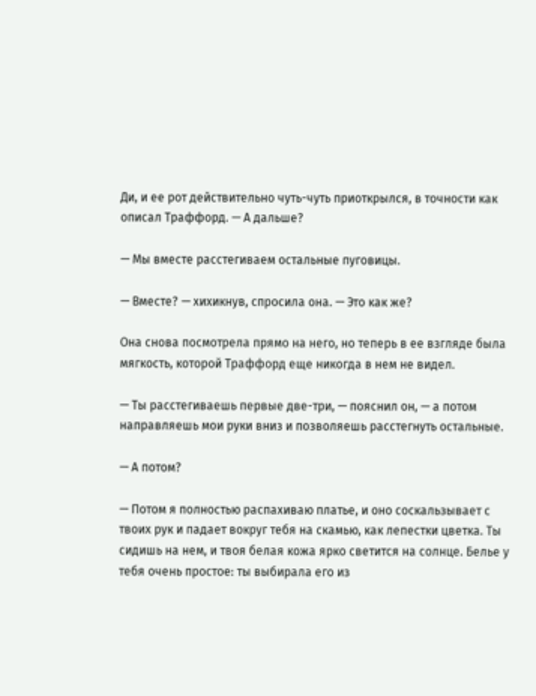Ди, и ее рот действительно чуть-чуть приоткрылся, в точности как описал Траффорд. — А дальше?

— Мы вместе расстегиваем остальные пуговицы.

— Вместе? — хихикнув, спросила она. — Это как же?

Она снова посмотрела прямо на него, но теперь в ее взгляде была мягкость, которой Траффорд еще никогда в нем не видел.

— Ты расстегиваешь первые две-три, — пояснил он, — а потом направляешь мои руки вниз и позволяешь расстегнуть остальные.

— А потом?

— Потом я полностью распахиваю платье, и оно соскальзывает с твоих рук и падает вокруг тебя на скамью, как лепестки цветка. Ты сидишь на нем, и твоя белая кожа ярко светится на солнце. Белье у тебя очень простое: ты выбирала его из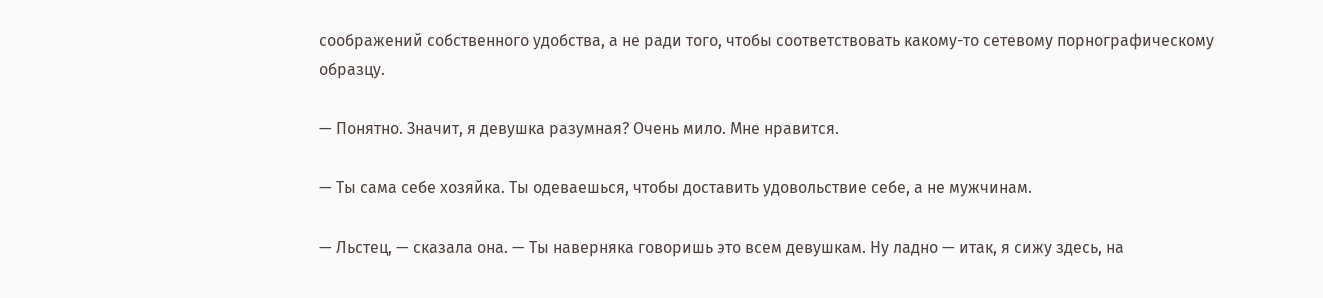соображений собственного удобства, а не ради того, чтобы соответствовать какому-то сетевому порнографическому образцу.

— Понятно. Значит, я девушка разумная? Очень мило. Мне нравится.

— Ты сама себе хозяйка. Ты одеваешься, чтобы доставить удовольствие себе, а не мужчинам.

— Льстец, — сказала она. — Ты наверняка говоришь это всем девушкам. Ну ладно — итак, я сижу здесь, на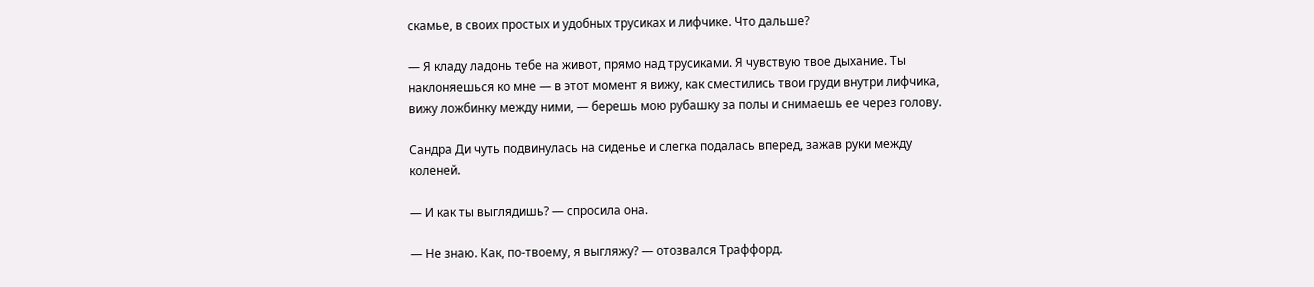скамье, в своих простых и удобных трусиках и лифчике. Что дальше?

— Я кладу ладонь тебе на живот, прямо над трусиками. Я чувствую твое дыхание. Ты наклоняешься ко мне — в этот момент я вижу, как сместились твои груди внутри лифчика, вижу ложбинку между ними, — берешь мою рубашку за полы и снимаешь ее через голову.

Сандра Ди чуть подвинулась на сиденье и слегка подалась вперед, зажав руки между коленей.

— И как ты выглядишь? — спросила она.

— Не знаю. Как, по-твоему, я выгляжу? — отозвался Траффорд.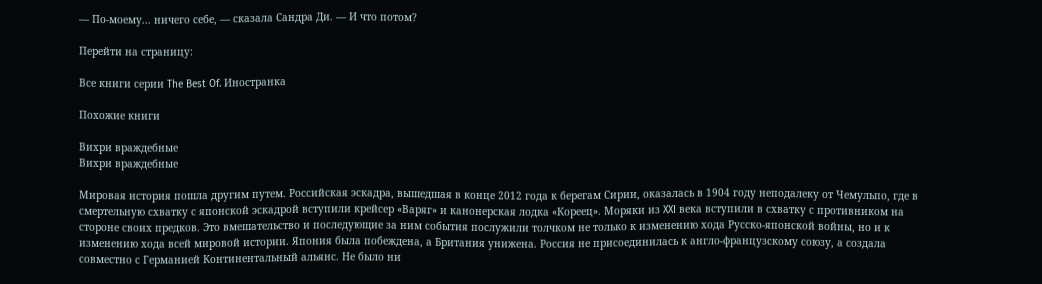— По-моему... ничего себе, — сказала Сандра Ди. — И что потом?

Перейти на страницу:

Все книги серии The Best Of. Иностранка

Похожие книги

Вихри враждебные
Вихри враждебные

Мировая история пошла другим путем. Российская эскадра, вышедшая в конце 2012 года к берегам Сирии, оказалась в 1904 году неподалеку от Чемульпо, где в смертельную схватку с японской эскадрой вступили крейсер «Варяг» и канонерская лодка «Кореец». Моряки из XXI века вступили в схватку с противником на стороне своих предков. Это вмешательство и последующие за ним события послужили толчком не только к изменению хода Русско-японской войны, но и к изменению хода всей мировой истории. Япония была побеждена, а Британия унижена. Россия не присоединилась к англо-французскому союзу, а создала совместно с Германией Континентальный альянс. Не было ни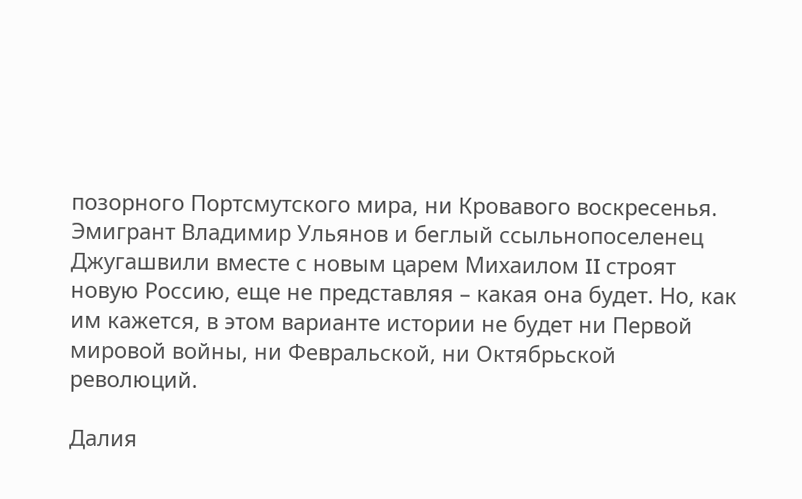позорного Портсмутского мира, ни Кровавого воскресенья. Эмигрант Владимир Ульянов и беглый ссыльнопоселенец Джугашвили вместе с новым царем Михаилом II строят новую Россию, еще не представляя – какая она будет. Но, как им кажется, в этом варианте истории не будет ни Первой мировой войны, ни Февральской, ни Октябрьской революций.

Далия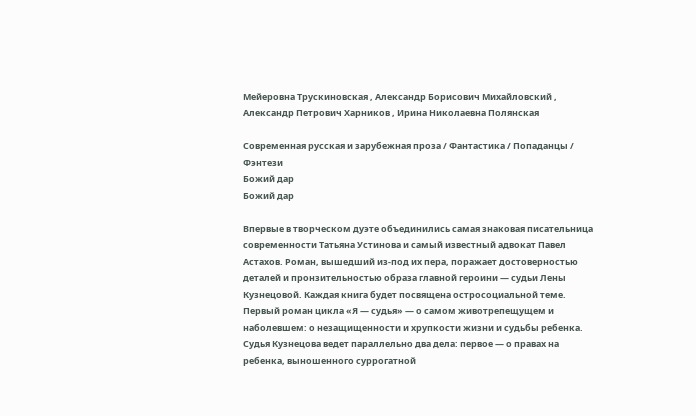Мейеровна Трускиновская , Александр Борисович Михайловский , Александр Петрович Харников , Ирина Николаевна Полянская

Современная русская и зарубежная проза / Фантастика / Попаданцы / Фэнтези
Божий дар
Божий дар

Впервые в творческом дуэте объединились самая знаковая писательница современности Татьяна Устинова и самый известный адвокат Павел Астахов. Роман, вышедший из-под их пера, поражает достоверностью деталей и пронзительностью образа главной героини — судьи Лены Кузнецовой. Каждая книга будет посвящена остросоциальной теме. Первый роман цикла «Я — судья» — о самом животрепещущем и наболевшем: о незащищенности и хрупкости жизни и судьбы ребенка. Судья Кузнецова ведет параллельно два дела: первое — о правах на ребенка, выношенного суррогатной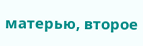матерью, второе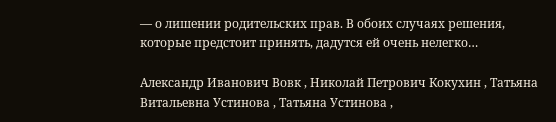— о лишении родительских прав. В обоих случаях решения, которые предстоит принять, дадутся ей очень нелегко…

Александр Иванович Вовк , Николай Петрович Кокухин , Татьяна Витальевна Устинова , Татьяна Устинова ,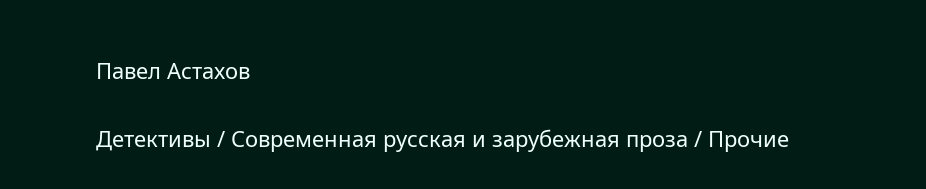Павел Астахов

Детективы / Современная русская и зарубежная проза / Прочие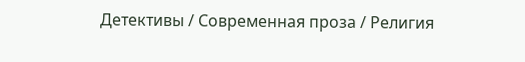Детективы / Современная проза / Религия